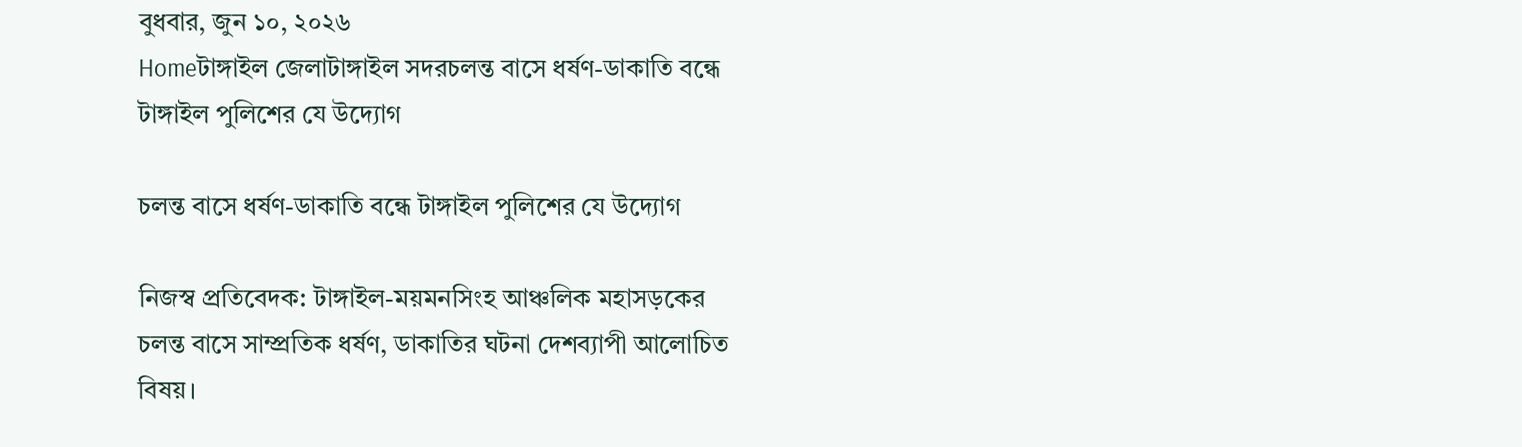বুধবার, জুন ১০, ২০২৬
Homeটাঙ্গাইল জেলাটাঙ্গাইল সদরচলন্ত বাসে ধর্ষণ-ডাকাতি বন্ধে টাঙ্গাইল পুলিশের যে উদ্যোগ

চলন্ত বাসে ধর্ষণ-ডাকাতি বন্ধে টাঙ্গাইল পুলিশের যে উদ্যোগ

নিজস্ব প্রতিবেদক: টাঙ্গাইল-ময়মনসিংহ আঞ্চলিক মহাসড়কের চলন্ত বাসে সাম্প্রতিক ধর্ষণ, ডাকাতির ঘটনা দেশব্যাপী আলোচিত বিষয়।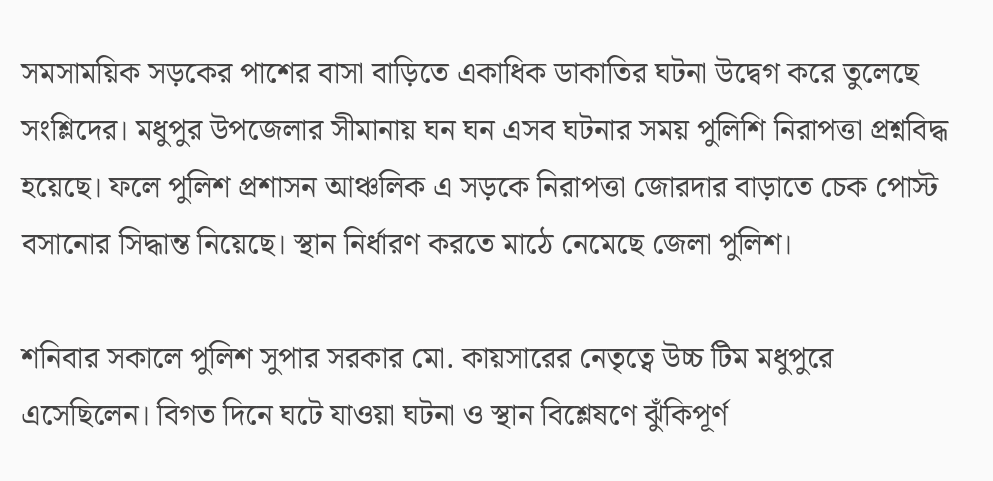সমসাময়িক সড়কের পাশের বাসা বাড়িতে একাধিক ডাকাতির ঘটনা উদ্বেগ করে তুলেছে সংশ্লিদের। মধুপুর উপজেলার সীমানায় ঘন ঘন এসব ঘটনার সময় পুলিশি নিরাপত্তা প্রশ্নবিদ্ধ হয়েছে। ফলে পুলিশ প্রশাসন আঞ্চলিক এ সড়কে নিরাপত্তা জোরদার বাড়াতে চেক পোস্ট বসানোর সিদ্ধান্ত নিয়েছে। স্থান নির্ধারণ করতে মাঠে নেমেছে জেলা পুলিশ।

শনিবার সকালে পুলিশ সুপার সরকার মো. কায়সারের নেতৃত্বে উচ্চ টিম মধুপুরে এসেছিলেন। বিগত দিনে ঘটে যাওয়া ঘটনা ও স্থান বিশ্লেষণে ঝুঁকিপূর্ণ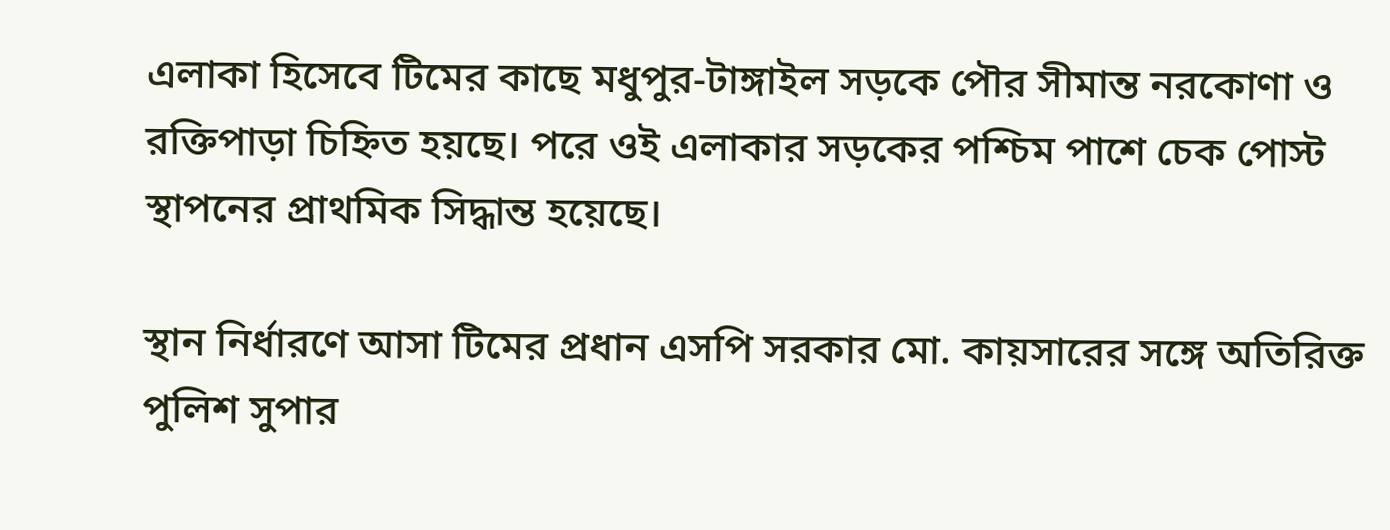এলাকা হিসেবে টিমের কাছে মধুপুর-টাঙ্গাইল সড়কে পৌর সীমান্ত নরকোণা ও রক্তিপাড়া চিহ্নিত হয়ছে। পরে ওই এলাকার সড়কের পশ্চিম পাশে চেক পোস্ট স্থাপনের প্রাথমিক সিদ্ধান্ত হয়েছে।

স্থান নির্ধারণে আসা টিমের প্রধান এসপি সরকার মো. কায়সারের সঙ্গে অতিরিক্ত পুলিশ সুপার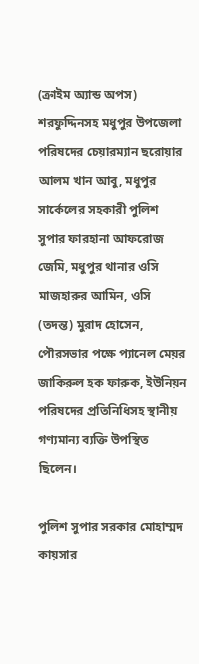(ক্রাইম অ্যান্ড অপস) শরফুদ্দিনসহ মধুপুর উপজেলা পরিষদের চেয়ারম্যান ছরোয়ার আলম খান আবু, মধুপুর সার্কেলের সহকারী পুলিশ সুপার ফারহানা আফরোজ জেমি, মধুপুর থানার ওসি মাজহারুর আমিন, ওসি (তদন্ত) মুরাদ হোসেন, পৌরসভার পক্ষে প্যানেল মেয়র জাকিরুল হক ফারুক, ইউনিয়ন পরিষদের প্রতিনিধিসহ স্থানীয় গণ্যমান্য ব্যক্তি উপস্থিত ছিলেন।

পুলিশ সুপার সরকার মোহাম্মদ কায়সার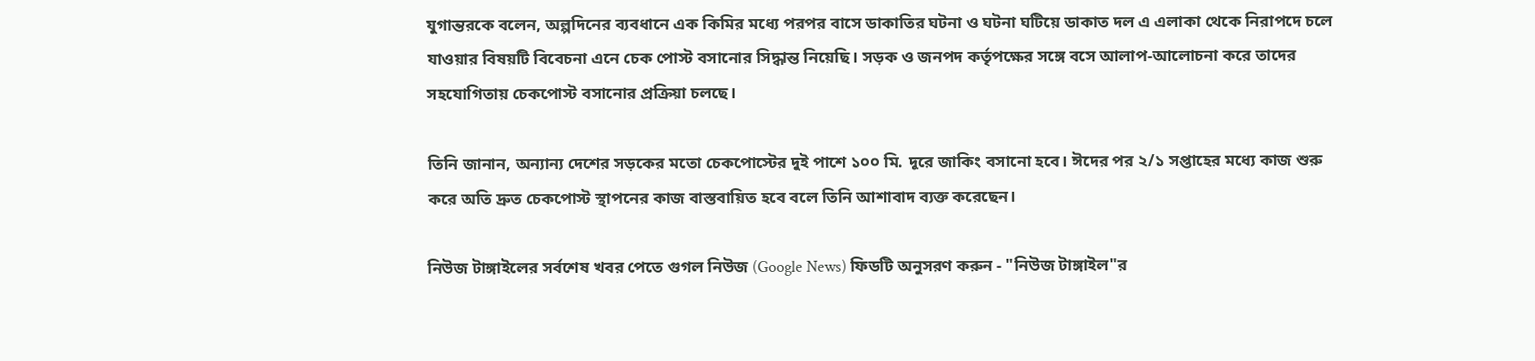যুগান্তরকে বলেন, অল্পদিনের ব্যবধানে এক কিমির মধ্যে পরপর বাসে ডাকাতির ঘটনা ও ঘটনা ঘটিয়ে ডাকাত দল এ এলাকা থেকে নিরাপদে চলে যাওয়ার বিষয়টি বিবেচনা এনে চেক পোস্ট বসানোর সিদ্ধান্ত নিয়েছি। সড়ক ও জনপদ কর্তৃপক্ষের সঙ্গে বসে আলাপ-আলোচনা করে তাদের সহযোগিতায় চেকপোস্ট বসানোর প্রক্রিয়া চলছে।

তিনি জানান, অন্যান্য দেশের সড়কের মতো চেকপোস্টের দুই পাশে ১০০ মি. দূরে জাকিং বসানো হবে। ঈদের পর ২/১ সপ্তাহের মধ্যে কাজ শুরু করে অতি দ্রুত চেকপোস্ট স্থাপনের কাজ বাস্তবায়িত হবে বলে তিনি আশাবাদ ব্যক্ত করেছেন।

নিউজ টাঙ্গাইলের সর্বশেষ খবর পেতে গুগল নিউজ (Google News) ফিডটি অনুসরণ করুন - "নিউজ টাঙ্গাইল"র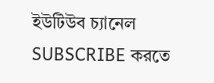ইউটিউব চ্যানেল SUBSCRIBE করতে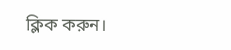ক্লিক করুন।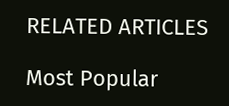RELATED ARTICLES

Most Popular